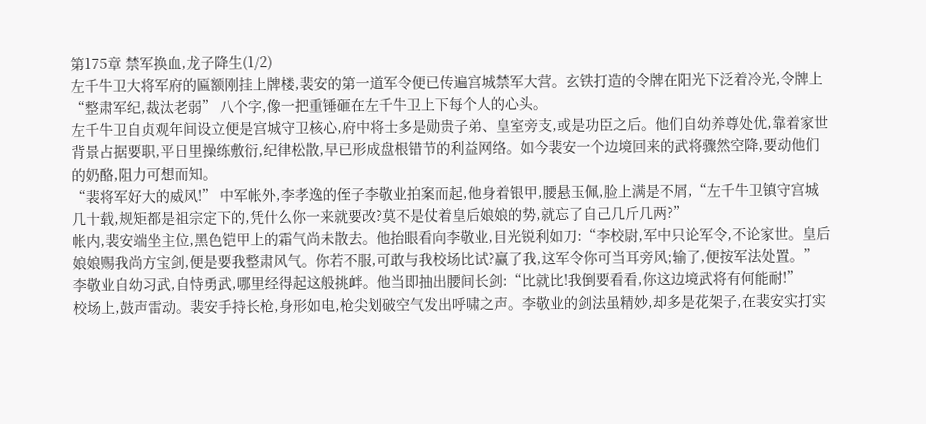第175章 禁军换血,龙子降生(1/2)
左千牛卫大将军府的匾额刚挂上牌楼,裴安的第一道军令便已传遍宫城禁军大营。玄铁打造的令牌在阳光下泛着冷光,令牌上 “整肃军纪,裁汰老弱” 八个字,像一把重锤砸在左千牛卫上下每个人的心头。
左千牛卫自贞观年间设立便是宫城守卫核心,府中将士多是勋贵子弟、皇室旁支,或是功臣之后。他们自幼养尊处优,靠着家世背景占据要职,平日里操练敷衍,纪律松散,早已形成盘根错节的利益网络。如今裴安一个边境回来的武将骤然空降,要动他们的奶酪,阻力可想而知。
“裴将军好大的威风!” 中军帐外,李孝逸的侄子李敬业拍案而起,他身着银甲,腰悬玉佩,脸上满是不屑,“左千牛卫镇守宫城几十载,规矩都是祖宗定下的,凭什么你一来就要改?莫不是仗着皇后娘娘的势,就忘了自己几斤几两?”
帐内,裴安端坐主位,黑色铠甲上的霜气尚未散去。他抬眼看向李敬业,目光锐利如刀:“李校尉,军中只论军令,不论家世。皇后娘娘赐我尚方宝剑,便是要我整肃风气。你若不服,可敢与我校场比试?赢了我,这军令你可当耳旁风;输了,便按军法处置。”
李敬业自幼习武,自恃勇武,哪里经得起这般挑衅。他当即抽出腰间长剑:“比就比!我倒要看看,你这边境武将有何能耐!”
校场上,鼓声雷动。裴安手持长枪,身形如电,枪尖划破空气发出呼啸之声。李敬业的剑法虽精妙,却多是花架子,在裴安实打实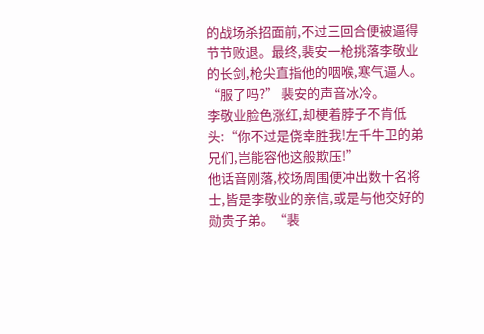的战场杀招面前,不过三回合便被逼得节节败退。最终,裴安一枪挑落李敬业的长剑,枪尖直指他的咽喉,寒气逼人。
“服了吗?” 裴安的声音冰冷。
李敬业脸色涨红,却梗着脖子不肯低头:“你不过是侥幸胜我!左千牛卫的弟兄们,岂能容他这般欺压!”
他话音刚落,校场周围便冲出数十名将士,皆是李敬业的亲信,或是与他交好的勋贵子弟。“裴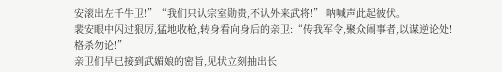安滚出左千牛卫!”“我们只认宗室勋贵,不认外来武将!” 呐喊声此起彼伏。
裴安眼中闪过狠厉,猛地收枪,转身看向身后的亲卫:“传我军令,聚众闹事者,以谋逆论处!格杀勿论!”
亲卫们早已接到武媚娘的密旨,见状立刻抽出长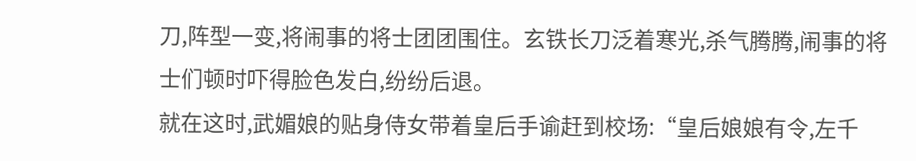刀,阵型一变,将闹事的将士团团围住。玄铁长刀泛着寒光,杀气腾腾,闹事的将士们顿时吓得脸色发白,纷纷后退。
就在这时,武媚娘的贴身侍女带着皇后手谕赶到校场:“皇后娘娘有令,左千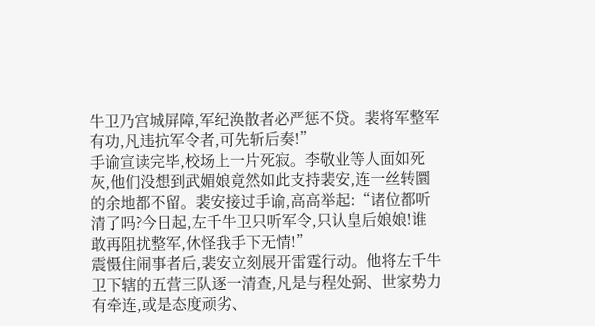牛卫乃宫城屏障,军纪涣散者必严惩不贷。裴将军整军有功,凡违抗军令者,可先斩后奏!”
手谕宣读完毕,校场上一片死寂。李敬业等人面如死灰,他们没想到武媚娘竟然如此支持裴安,连一丝转圜的余地都不留。裴安接过手谕,高高举起:“诸位都听清了吗?今日起,左千牛卫只听军令,只认皇后娘娘!谁敢再阻扰整军,休怪我手下无情!”
震慑住闹事者后,裴安立刻展开雷霆行动。他将左千牛卫下辖的五营三队逐一清查,凡是与程处弼、世家势力有牵连,或是态度顽劣、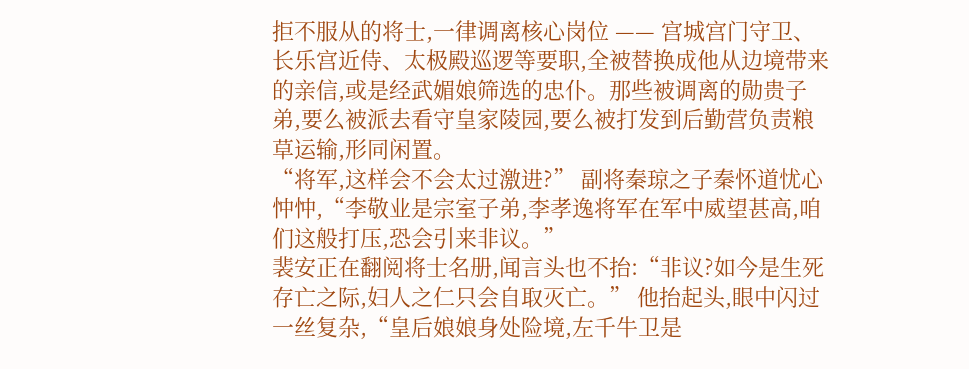拒不服从的将士,一律调离核心岗位 —— 宫城宫门守卫、长乐宫近侍、太极殿巡逻等要职,全被替换成他从边境带来的亲信,或是经武媚娘筛选的忠仆。那些被调离的勋贵子弟,要么被派去看守皇家陵园,要么被打发到后勤营负责粮草运输,形同闲置。
“将军,这样会不会太过激进?” 副将秦琼之子秦怀道忧心忡忡,“李敬业是宗室子弟,李孝逸将军在军中威望甚高,咱们这般打压,恐会引来非议。”
裴安正在翻阅将士名册,闻言头也不抬:“非议?如今是生死存亡之际,妇人之仁只会自取灭亡。” 他抬起头,眼中闪过一丝复杂,“皇后娘娘身处险境,左千牛卫是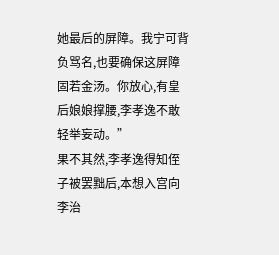她最后的屏障。我宁可背负骂名,也要确保这屏障固若金汤。你放心,有皇后娘娘撑腰,李孝逸不敢轻举妄动。”
果不其然,李孝逸得知侄子被罢黜后,本想入宫向李治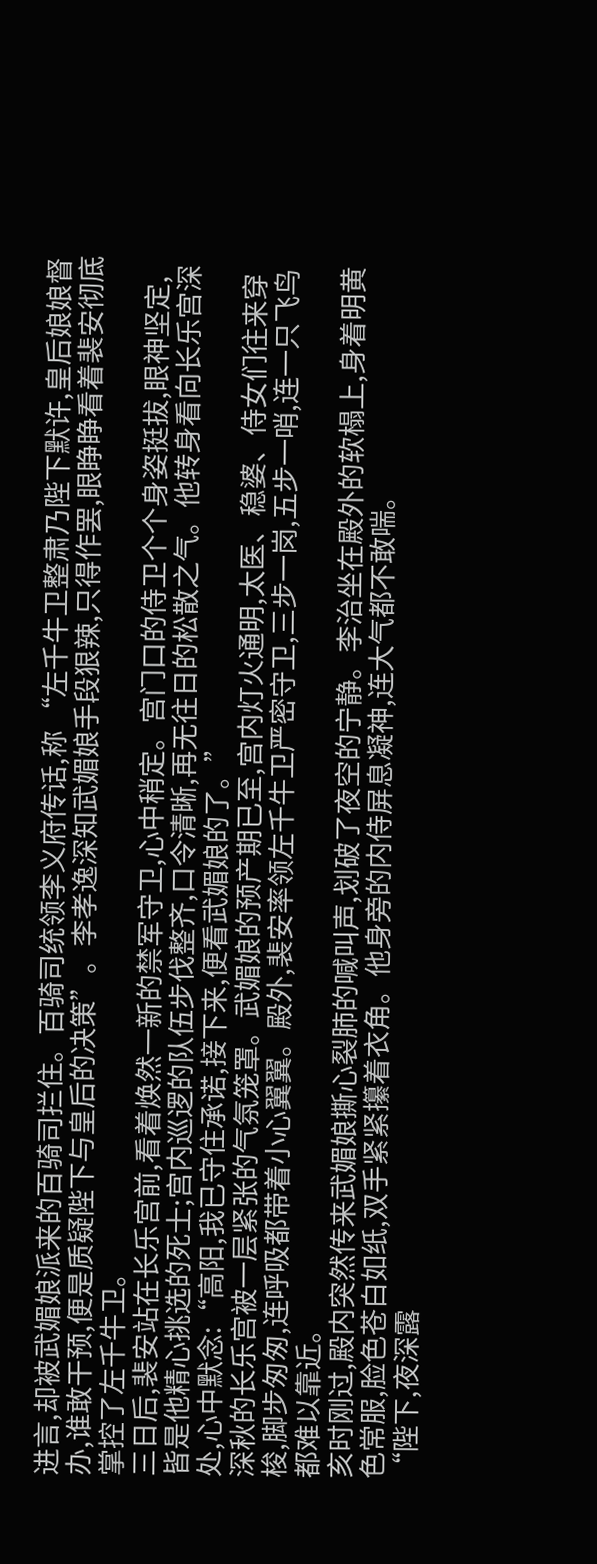进言,却被武媚娘派来的百骑司拦住。百骑司统领李义府传话,称 “左千牛卫整肃乃陛下默许,皇后娘娘督办,谁敢干预,便是质疑陛下与皇后的决策”。李孝逸深知武媚娘手段狠辣,只得作罢,眼睁睁看着裴安彻底掌控了左千牛卫。
三日后,裴安站在长乐宫前,看着焕然一新的禁军守卫,心中稍定。宫门口的侍卫个个身姿挺拔,眼神坚定,皆是他精心挑选的死士;宫内巡逻的队伍步伐整齐,口令清晰,再无往日的松散之气。他转身看向长乐宫深处,心中默念:“高阳,我已守住承诺,接下来,便看武媚娘的了。”
深秋的长乐宫被一层紧张的气氛笼罩。武媚娘的预产期已至,宫内灯火通明,太医、稳婆、侍女们往来穿梭,脚步匆匆,连呼吸都带着小心翼翼。殿外,裴安率领左千牛卫严密守卫,三步一岗,五步一哨,连一只飞鸟都难以靠近。
亥时刚过,殿内突然传来武媚娘撕心裂肺的喊叫声,划破了夜空的宁静。李治坐在殿外的软榻上,身着明黄色常服,脸色苍白如纸,双手紧紧攥着衣角。他身旁的内侍屏息凝神,连大气都不敢喘。
“陛下,夜深露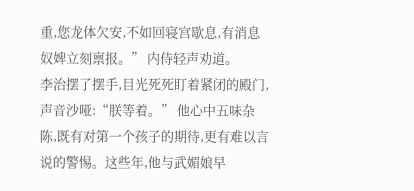重,您龙体欠安,不如回寝宫歇息,有消息奴婢立刻禀报。” 内侍轻声劝道。
李治摆了摆手,目光死死盯着紧闭的殿门,声音沙哑:“朕等着。” 他心中五味杂陈,既有对第一个孩子的期待,更有难以言说的警惕。这些年,他与武媚娘早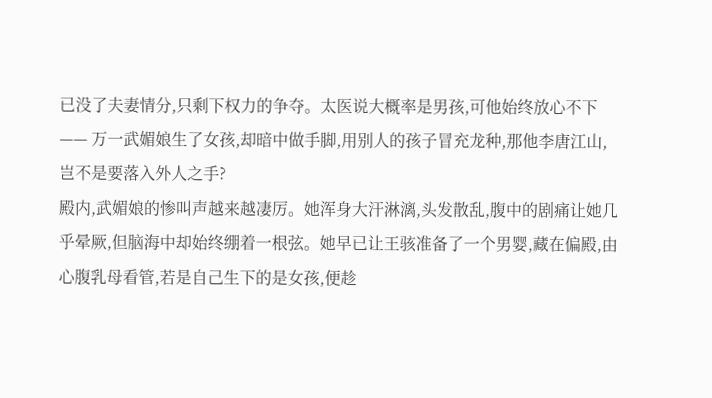已没了夫妻情分,只剩下权力的争夺。太医说大概率是男孩,可他始终放心不下 —— 万一武媚娘生了女孩,却暗中做手脚,用别人的孩子冒充龙种,那他李唐江山,岂不是要落入外人之手?
殿内,武媚娘的惨叫声越来越凄厉。她浑身大汗淋漓,头发散乱,腹中的剧痛让她几乎晕厥,但脑海中却始终绷着一根弦。她早已让王骇准备了一个男婴,藏在偏殿,由心腹乳母看管,若是自己生下的是女孩,便趁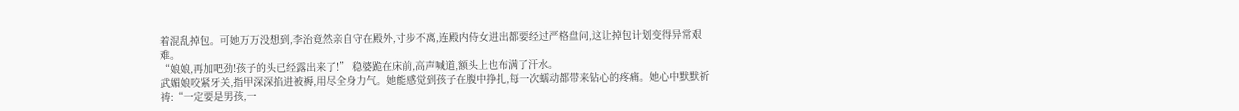着混乱掉包。可她万万没想到,李治竟然亲自守在殿外,寸步不离,连殿内侍女进出都要经过严格盘问,这让掉包计划变得异常艰难。
“娘娘,再加吧劲!孩子的头已经露出来了!” 稳婆跪在床前,高声喊道,额头上也布满了汗水。
武媚娘咬紧牙关,指甲深深掐进被褥,用尽全身力气。她能感觉到孩子在腹中挣扎,每一次蠕动都带来钻心的疼痛。她心中默默祈祷:“一定要是男孩,一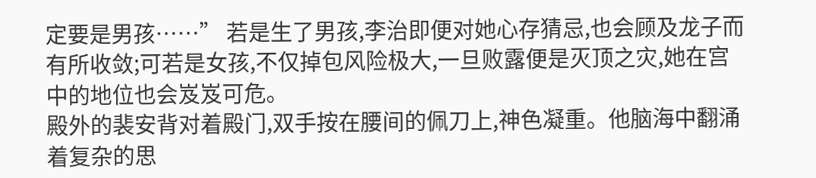定要是男孩……” 若是生了男孩,李治即便对她心存猜忌,也会顾及龙子而有所收敛;可若是女孩,不仅掉包风险极大,一旦败露便是灭顶之灾,她在宫中的地位也会岌岌可危。
殿外的裴安背对着殿门,双手按在腰间的佩刀上,神色凝重。他脑海中翻涌着复杂的思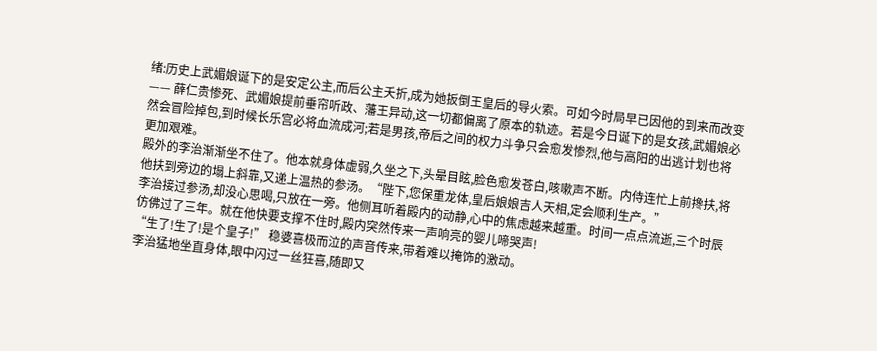绪:历史上武媚娘诞下的是安定公主,而后公主夭折,成为她扳倒王皇后的导火索。可如今时局早已因他的到来而改变 —— 薛仁贵惨死、武媚娘提前垂帘听政、藩王异动,这一切都偏离了原本的轨迹。若是今日诞下的是女孩,武媚娘必然会冒险掉包,到时候长乐宫必将血流成河;若是男孩,帝后之间的权力斗争只会愈发惨烈,他与高阳的出逃计划也将更加艰难。
殿外的李治渐渐坐不住了。他本就身体虚弱,久坐之下,头晕目眩,脸色愈发苍白,咳嗽声不断。内侍连忙上前搀扶,将他扶到旁边的塌上斜靠,又递上温热的参汤。“陛下,您保重龙体,皇后娘娘吉人天相,定会顺利生产。”
李治接过参汤,却没心思喝,只放在一旁。他侧耳听着殿内的动静,心中的焦虑越来越重。时间一点点流逝,三个时辰仿佛过了三年。就在他快要支撑不住时,殿内突然传来一声响亮的婴儿啼哭声!
“生了!生了!是个皇子!” 稳婆喜极而泣的声音传来,带着难以掩饰的激动。
李治猛地坐直身体,眼中闪过一丝狂喜,随即又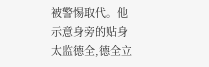被警惕取代。他示意身旁的贴身太监德全,德全立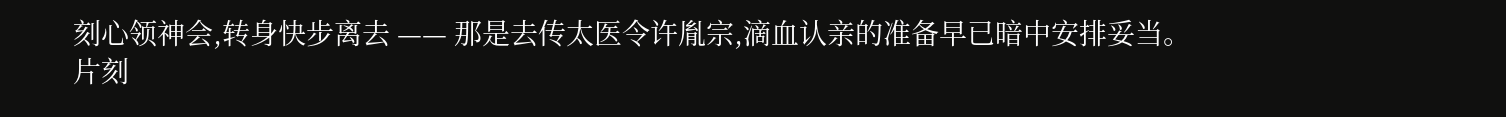刻心领神会,转身快步离去 —— 那是去传太医令许胤宗,滴血认亲的准备早已暗中安排妥当。
片刻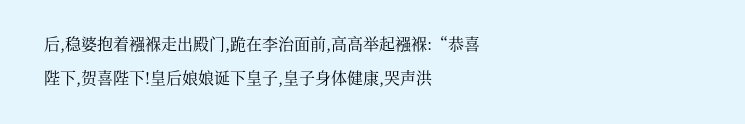后,稳婆抱着襁褓走出殿门,跪在李治面前,高高举起襁褓:“恭喜陛下,贺喜陛下!皇后娘娘诞下皇子,皇子身体健康,哭声洪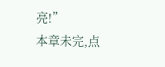亮!”
本章未完,点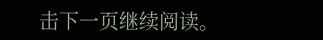击下一页继续阅读。